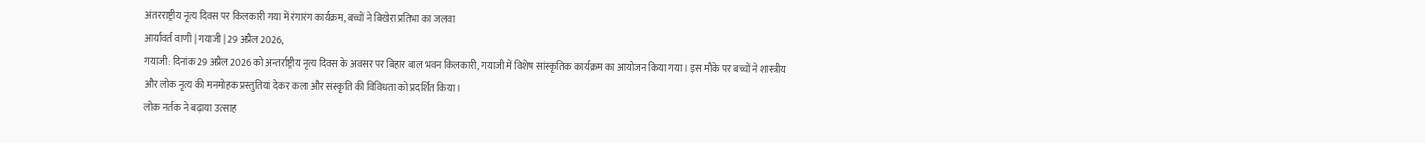अंतरराष्ट्रीय नृत्य दिवस पर किलकारी गया में रंगारंग कार्यक्रम, बच्चों ने बिखेरा प्रतिभा का जलवा
आर्यावर्त वाणी | गयाजी | 29 अप्रैल 2026,
गयाजी: दिनांक 29 अप्रैल 2026 को अन्तर्राष्ट्रीय नृत्य दिवस के अवसर पर बिहार बाल भवन किलकारी, गयाजी में विशेष सांस्कृतिक कार्यक्रम का आयोजन किया गया। इस मौके पर बच्चों ने शास्त्रीय और लोक नृत्य की मनमोहक प्रस्तुतियां देकर कला और संस्कृति की विविधता को प्रदर्शित किया।
लोक नर्तक ने बढ़ाया उत्साह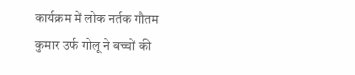कार्यक्रम में लोक नर्तक गौतम कुमार उर्फ गोलू ने बच्चों की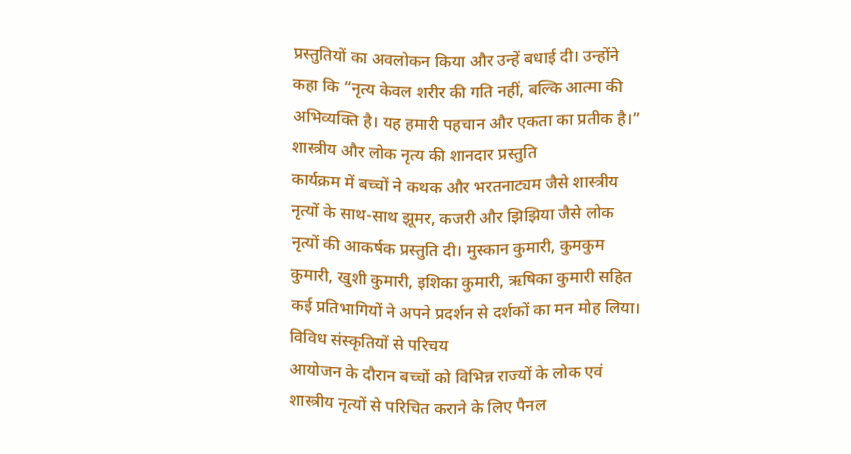प्रस्तुतियों का अवलोकन किया और उन्हें बधाई दी। उन्होंने कहा कि “नृत्य केवल शरीर की गति नहीं, बल्कि आत्मा की अभिव्यक्ति है। यह हमारी पहचान और एकता का प्रतीक है।”
शास्त्रीय और लोक नृत्य की शानदार प्रस्तुति
कार्यक्रम में बच्चों ने कथक और भरतनाट्यम जैसे शास्त्रीय नृत्यों के साथ-साथ झूमर, कजरी और झिझिया जैसे लोक नृत्यों की आकर्षक प्रस्तुति दी। मुस्कान कुमारी, कुमकुम कुमारी, खुशी कुमारी, इशिका कुमारी, ऋषिका कुमारी सहित कई प्रतिभागियों ने अपने प्रदर्शन से दर्शकों का मन मोह लिया।
विविध संस्कृतियों से परिचय
आयोजन के दौरान बच्चों को विभिन्न राज्यों के लोक एवं शास्त्रीय नृत्यों से परिचित कराने के लिए पैनल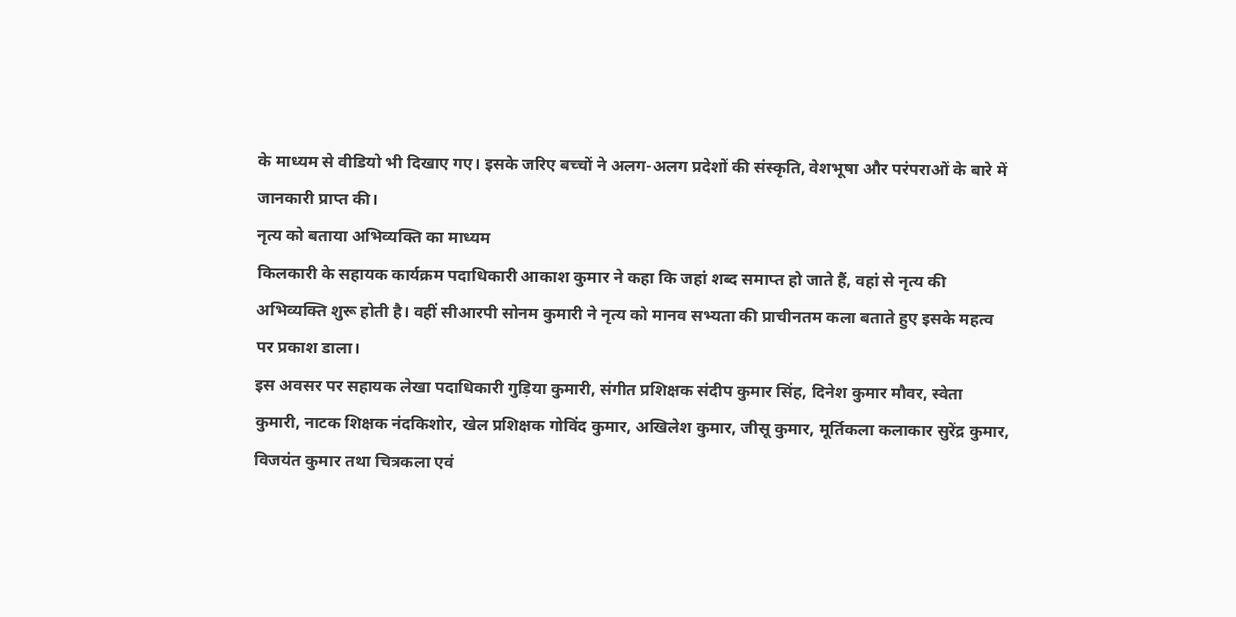के माध्यम से वीडियो भी दिखाए गए। इसके जरिए बच्चों ने अलग-अलग प्रदेशों की संस्कृति, वेशभूषा और परंपराओं के बारे में जानकारी प्राप्त की।
नृत्य को बताया अभिव्यक्ति का माध्यम
किलकारी के सहायक कार्यक्रम पदाधिकारी आकाश कुमार ने कहा कि जहां शब्द समाप्त हो जाते हैं, वहां से नृत्य की अभिव्यक्ति शुरू होती है। वहीं सीआरपी सोनम कुमारी ने नृत्य को मानव सभ्यता की प्राचीनतम कला बताते हुए इसके महत्व पर प्रकाश डाला।
इस अवसर पर सहायक लेखा पदाधिकारी गुड़िया कुमारी, संगीत प्रशिक्षक संदीप कुमार सिंह, दिनेश कुमार मौवर, स्वेता कुमारी, नाटक शिक्षक नंदकिशोर, खेल प्रशिक्षक गोविंद कुमार, अखिलेश कुमार, जीसू कुमार, मूर्तिकला कलाकार सुरेंद्र कुमार, विजयंत कुमार तथा चित्रकला एवं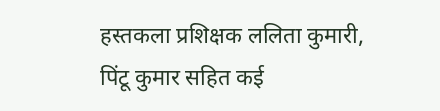हस्तकला प्रशिक्षक ललिता कुमारी, पिंटू कुमार सहित कई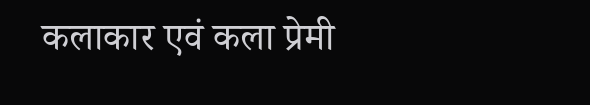कलाकार एवं कला प्रेमी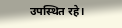उपस्थित रहे।